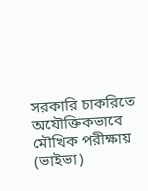সরকারি চাকরিতে অযৌক্তিকভাবে মৌখিক পরীক্ষায় (ভাইভা)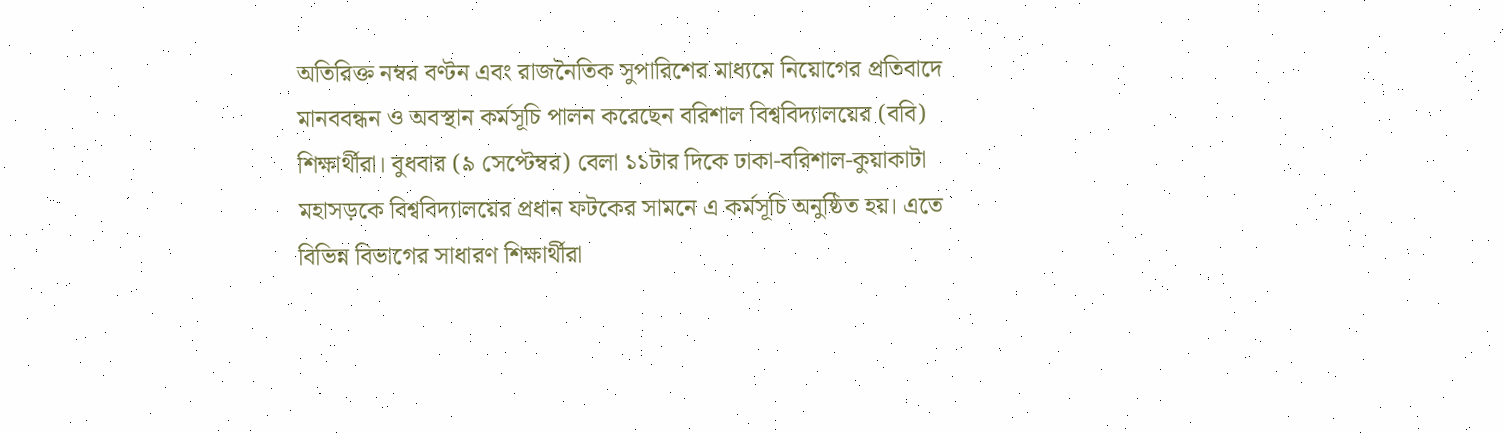অতিরিক্ত নম্বর বণ্টন এবং রাজনৈতিক সুপারিশের মাধ্যমে নিয়োগের প্রতিবাদে মানববন্ধন ও অবস্থান কর্মসূচি পালন করেছেন বরিশাল বিশ্ববিদ্যালয়ের (ববি) শিক্ষার্থীরা। বুধবার (৯ সেপ্টেম্বর) বেলা ১১টার দিকে ঢাকা-বরিশাল-কুয়াকাটা মহাসড়কে বিশ্ববিদ্যালয়ের প্রধান ফটকের সামনে এ কর্মসূচি অনুষ্ঠিত হয়। এতে বিভিন্ন বিভাগের সাধারণ শিক্ষার্থীরা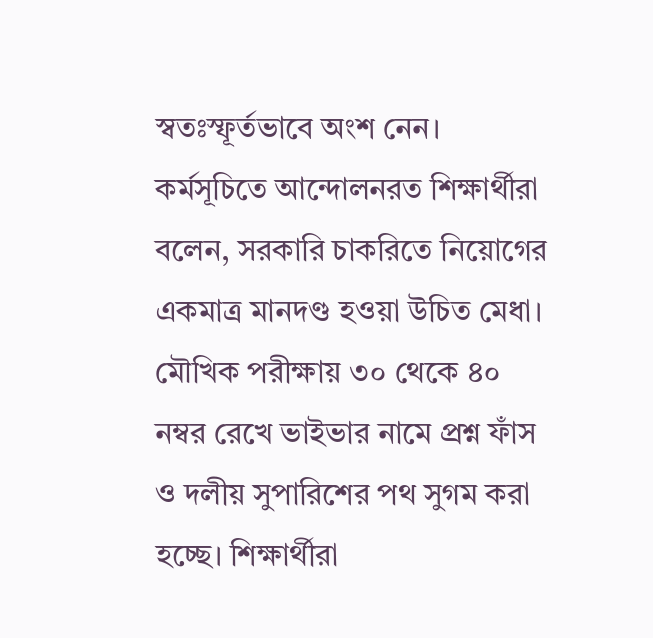স্বতঃস্ফূর্তভাবে অংশ নেন।
কর্মসূচিতে আন্দোলনরত শিক্ষার্থীরা বলেন, সরকারি চাকরিতে নিয়োগের একমাত্র মানদণ্ড হওয়া উচিত মেধা। মৌখিক পরীক্ষায় ৩০ থেকে ৪০ নম্বর রেখে ভাইভার নামে প্রশ্ন ফাঁস ও দলীয় সুপারিশের পথ সুগম করা হচ্ছে। শিক্ষার্থীরা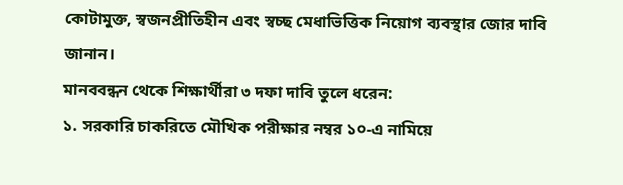কোটামুক্ত, স্বজনপ্রীতিহীন এবং স্বচ্ছ মেধাভিত্তিক নিয়োগ ব্যবস্থার জোর দাবি জানান।
মানববন্ধন থেকে শিক্ষার্থীরা ৩ দফা দাবি তুলে ধরেন:
১. সরকারি চাকরিতে মৌখিক পরীক্ষার নম্বর ১০-এ নামিয়ে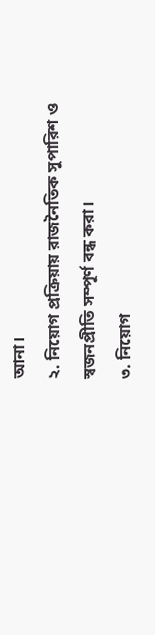আনা।
২. নিয়োগ প্রক্রিয়ায় রাজনৈতিক সুপারিশ ও স্বজনপ্রীতি সম্পূর্ণ বন্ধ করা।
৩. নিয়োগ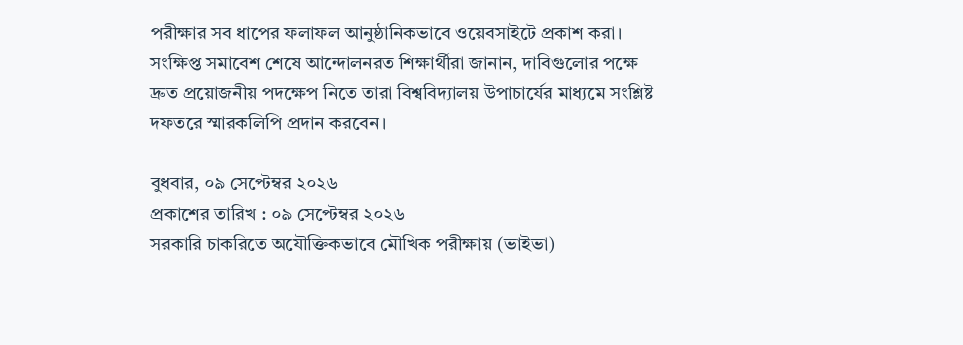পরীক্ষার সব ধাপের ফলাফল আনুষ্ঠানিকভাবে ওয়েবসাইটে প্রকাশ করা।
সংক্ষিপ্ত সমাবেশ শেষে আন্দোলনরত শিক্ষার্থীরা জানান, দাবিগুলোর পক্ষে দ্রুত প্রয়োজনীয় পদক্ষেপ নিতে তারা বিশ্ববিদ্যালয় উপাচার্যের মাধ্যমে সংশ্লিষ্ট দফতরে স্মারকলিপি প্রদান করবেন।

বুধবার, ০৯ সেপ্টেম্বর ২০২৬
প্রকাশের তারিখ : ০৯ সেপ্টেম্বর ২০২৬
সরকারি চাকরিতে অযৌক্তিকভাবে মৌখিক পরীক্ষায় (ভাইভা)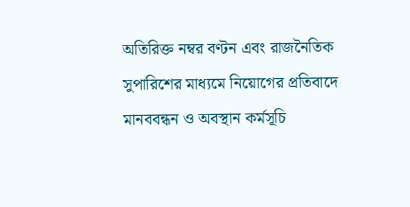অতিরিক্ত নম্বর বণ্টন এবং রাজনৈতিক সুপারিশের মাধ্যমে নিয়োগের প্রতিবাদে মানববন্ধন ও অবস্থান কর্মসূচি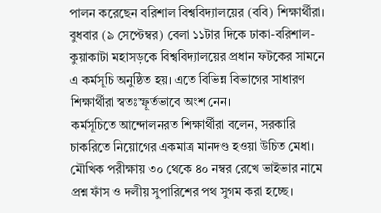পালন করেছেন বরিশাল বিশ্ববিদ্যালয়ের (ববি) শিক্ষার্থীরা। বুধবার (৯ সেপ্টেম্বর) বেলা ১১টার দিকে ঢাকা-বরিশাল-কুয়াকাটা মহাসড়কে বিশ্ববিদ্যালয়ের প্রধান ফটকের সামনে এ কর্মসূচি অনুষ্ঠিত হয়। এতে বিভিন্ন বিভাগের সাধারণ শিক্ষার্থীরা স্বতঃস্ফূর্তভাবে অংশ নেন।
কর্মসূচিতে আন্দোলনরত শিক্ষার্থীরা বলেন, সরকারি চাকরিতে নিয়োগের একমাত্র মানদণ্ড হওয়া উচিত মেধা। মৌখিক পরীক্ষায় ৩০ থেকে ৪০ নম্বর রেখে ভাইভার নামে প্রশ্ন ফাঁস ও দলীয় সুপারিশের পথ সুগম করা হচ্ছে।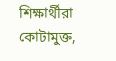শিক্ষার্থীরা কোটামুক্ত,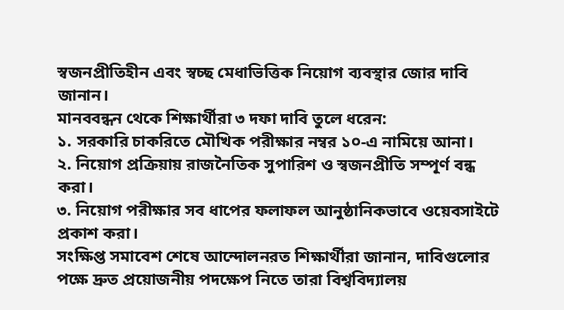স্বজনপ্রীতিহীন এবং স্বচ্ছ মেধাভিত্তিক নিয়োগ ব্যবস্থার জোর দাবি জানান।
মানববন্ধন থেকে শিক্ষার্থীরা ৩ দফা দাবি তুলে ধরেন:
১. সরকারি চাকরিতে মৌখিক পরীক্ষার নম্বর ১০-এ নামিয়ে আনা।
২. নিয়োগ প্রক্রিয়ায় রাজনৈতিক সুপারিশ ও স্বজনপ্রীতি সম্পূর্ণ বন্ধ করা।
৩. নিয়োগ পরীক্ষার সব ধাপের ফলাফল আনুষ্ঠানিকভাবে ওয়েবসাইটে প্রকাশ করা।
সংক্ষিপ্ত সমাবেশ শেষে আন্দোলনরত শিক্ষার্থীরা জানান, দাবিগুলোর পক্ষে দ্রুত প্রয়োজনীয় পদক্ষেপ নিতে তারা বিশ্ববিদ্যালয়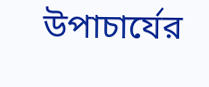উপাচার্যের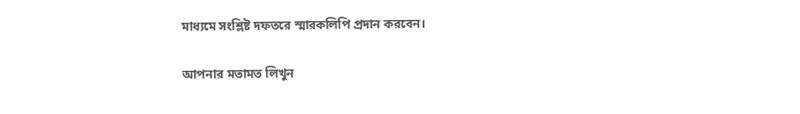মাধ্যমে সংশ্লিষ্ট দফতরে স্মারকলিপি প্রদান করবেন।

আপনার মতামত লিখুন